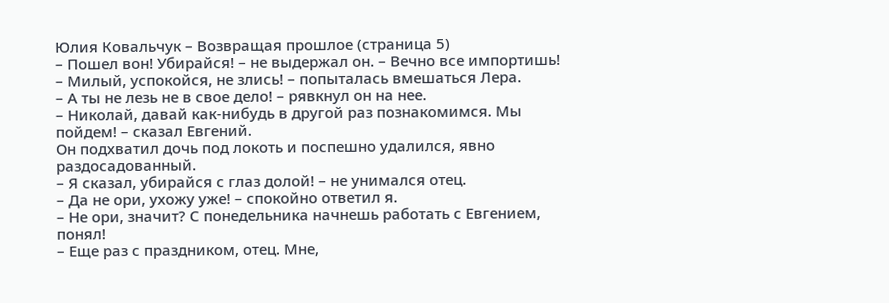Юлия Ковальчук – Возвращая прошлое (страница 5)
– Пошел вон! Убирайся! – не выдержал он. – Вечно все импортишь!
– Милый, успокойся, не злись! – попыталась вмешаться Лера.
– А ты не лезь не в свое дело! – рявкнул он на нее.
– Николай, давай как-нибудь в другой раз познакомимся. Мы пойдем! – сказал Евгений.
Он подхватил дочь под локоть и поспешно удалился, явно раздосадованный.
– Я сказал, убирайся с глаз долой! – не унимался отец.
– Да не ори, ухожу уже! – спокойно ответил я.
– Не ори, значит? С понедельника начнешь работать с Евгением, понял!
– Еще раз с праздником, отец. Мне,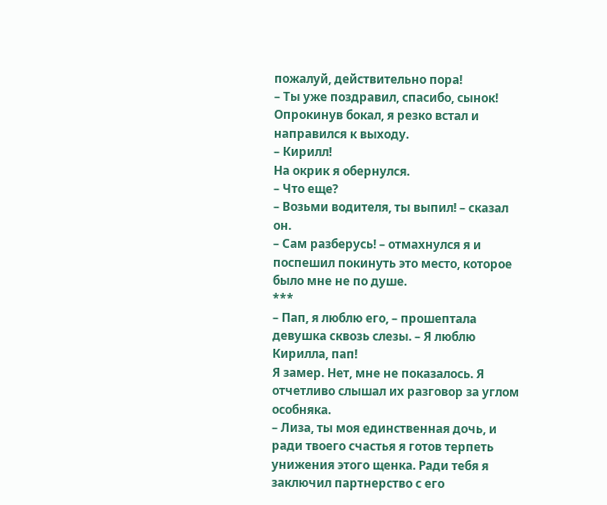пожалуй, действительно пора!
– Ты уже поздравил, спасибо, сынок!
Опрокинув бокал, я резко встал и направился к выходу.
– Кирилл!
На окрик я обернулся.
– Что еще?
– Возьми водителя, ты выпил! – сказал он.
– Сам разберусь! – отмахнулся я и поспешил покинуть это место, которое было мне не по душе.
***
– Пап, я люблю его, – прошептала девушка сквозь слезы. – Я люблю Кирилла, пап!
Я замер. Нет, мне не показалось. Я отчетливо слышал их разговор за углом особняка.
– Лиза, ты моя единственная дочь, и ради твоего счастья я готов терпеть унижения этого щенка. Ради тебя я заключил партнерство с его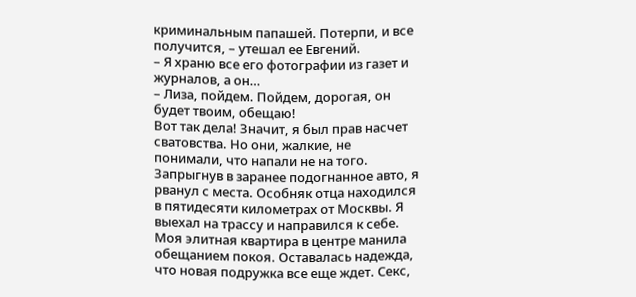криминальным папашей. Потерпи, и все получится, – утешал ее Евгений.
– Я храню все его фотографии из газет и журналов, а он…
– Лиза, пойдем. Пойдем, дорогая, он будет твоим, обещаю!
Вот так дела! Значит, я был прав насчет сватовства. Но они, жалкие, не понимали, что напали не на того. Запрыгнув в заранее подогнанное авто, я рванул с места. Особняк отца находился в пятидесяти километрах от Москвы. Я выехал на трассу и направился к себе. Моя элитная квартира в центре манила обещанием покоя. Оставалась надежда, что новая подружка все еще ждет. Секс,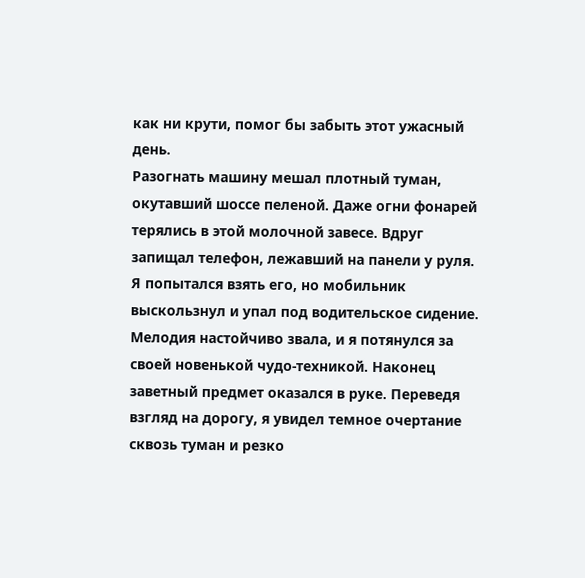как ни крути, помог бы забыть этот ужасный день.
Разогнать машину мешал плотный туман, окутавший шоссе пеленой. Даже огни фонарей терялись в этой молочной завесе. Вдруг запищал телефон, лежавший на панели у руля. Я попытался взять его, но мобильник выскользнул и упал под водительское сидение. Мелодия настойчиво звала, и я потянулся за своей новенькой чудо-техникой. Наконец заветный предмет оказался в руке. Переведя взгляд на дорогу, я увидел темное очертание сквозь туман и резко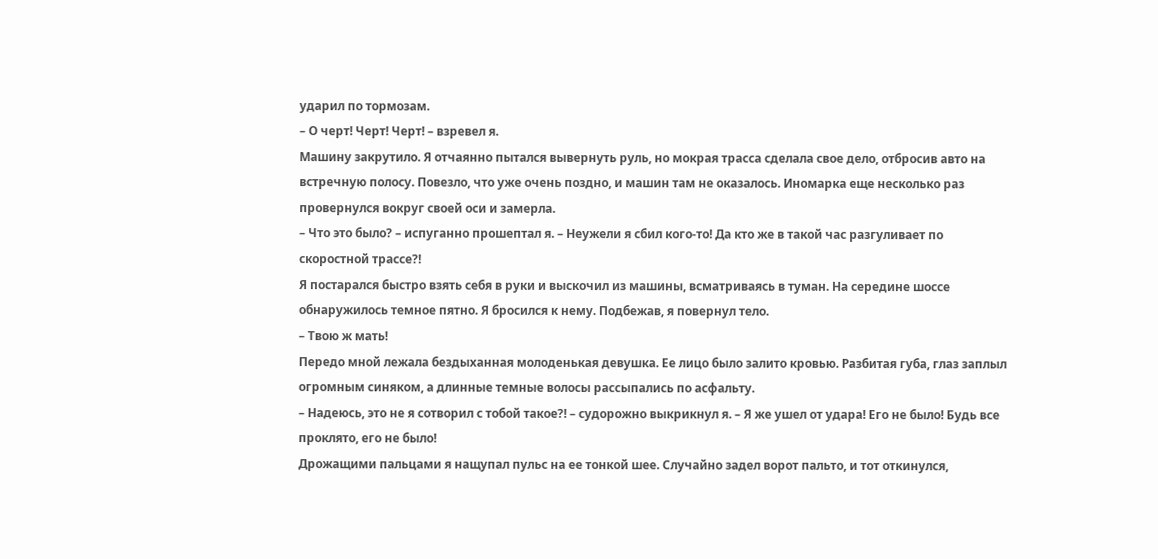ударил по тормозам.
– О черт! Черт! Черт! – взревел я.
Машину закрутило. Я отчаянно пытался вывернуть руль, но мокрая трасса сделала свое дело, отбросив авто на встречную полосу. Повезло, что уже очень поздно, и машин там не оказалось. Иномарка еще несколько раз провернулся вокруг своей оси и замерла.
– Что это было? – испуганно прошептал я. – Неужели я сбил кого-то! Да кто же в такой час разгуливает по скоростной трассе?!
Я постарался быстро взять себя в руки и выскочил из машины, всматриваясь в туман. На середине шоссе обнаружилось темное пятно. Я бросился к нему. Подбежав, я повернул тело.
– Твою ж мать!
Передо мной лежала бездыханная молоденькая девушка. Ее лицо было залито кровью. Разбитая губа, глаз заплыл огромным синяком, а длинные темные волосы рассыпались по асфальту.
– Надеюсь, это не я сотворил с тобой такое?! – судорожно выкрикнул я. – Я же ушел от удара! Его не было! Будь все проклято, его не было!
Дрожащими пальцами я нащупал пульс на ее тонкой шее. Случайно задел ворот пальто, и тот откинулся,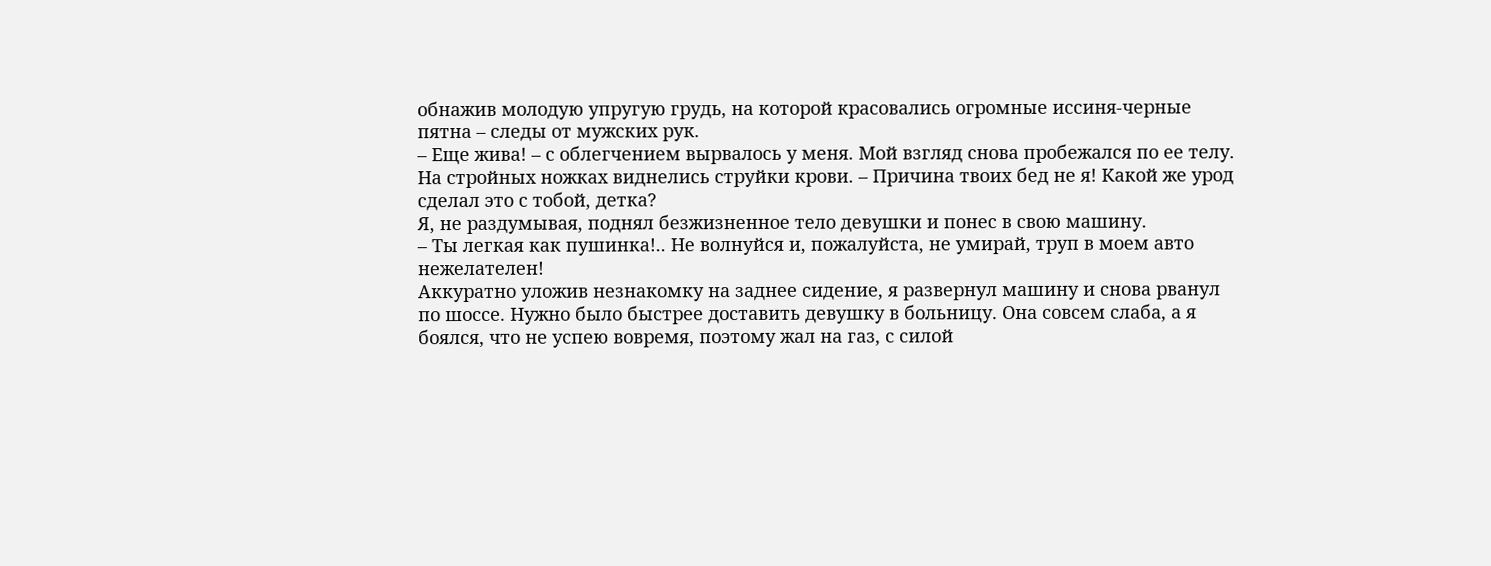обнажив молодую упругую грудь, на которой красовались огромные иссиня-черные пятна – следы от мужских рук.
– Еще жива! – с облегчением вырвалось у меня. Мой взгляд снова пробежался по ее телу. На стройных ножках виднелись струйки крови. – Причина твоих бед не я! Какой же урод сделал это с тобой, детка?
Я, не раздумывая, поднял безжизненное тело девушки и понес в свою машину.
– Ты легкая как пушинка!.. Не волнуйся и, пожалуйста, не умирай, труп в моем авто нежелателен!
Аккуратно уложив незнакомку на заднее сидение, я развернул машину и снова рванул по шоссе. Нужно было быстрее доставить девушку в больницу. Она совсем слаба, а я боялся, что не успею вовремя, поэтому жал на газ, с силой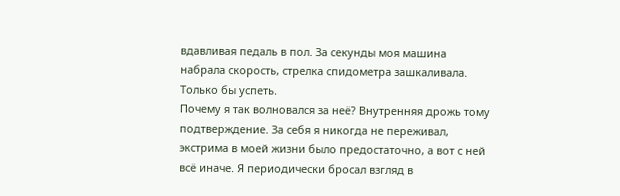вдавливая педаль в пол. За секунды моя машина набрала скорость, стрелка спидометра зашкаливала. Только бы успеть.
Почему я так волновался за неё? Внутренняя дрожь тому подтверждение. За себя я никогда не переживал, экстрима в моей жизни было предостаточно, а вот с ней всё иначе. Я периодически бросал взгляд в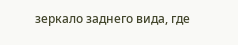зеркало заднего вида, где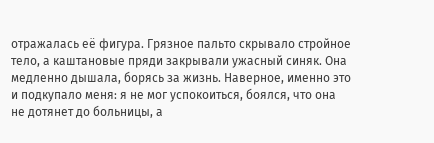отражалась её фигура. Грязное пальто скрывало стройное тело, а каштановые пряди закрывали ужасный синяк. Она медленно дышала, борясь за жизнь. Наверное, именно это и подкупало меня: я не мог успокоиться, боялся, что она не дотянет до больницы, а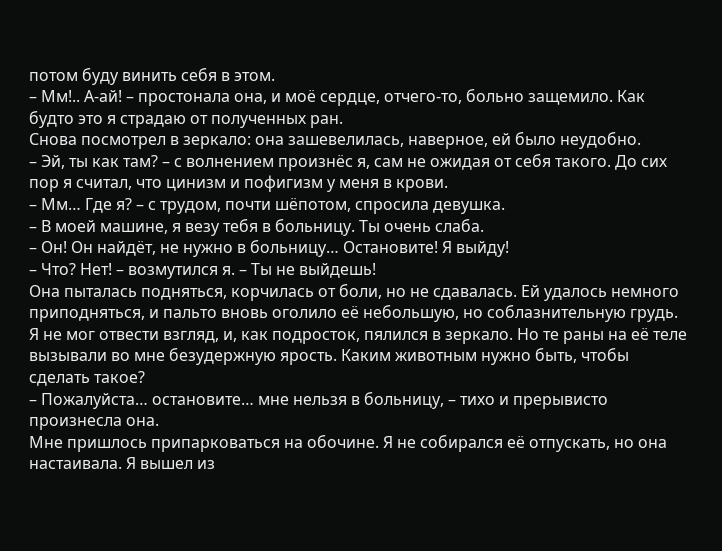потом буду винить себя в этом.
– Мм!.. А-ай! – простонала она, и моё сердце, отчего-то, больно защемило. Как будто это я страдаю от полученных ран.
Снова посмотрел в зеркало: она зашевелилась, наверное, ей было неудобно.
– Эй, ты как там? – с волнением произнёс я, сам не ожидая от себя такого. До сих пор я считал, что цинизм и пофигизм у меня в крови.
– Мм… Где я? – с трудом, почти шёпотом, спросила девушка.
– В моей машине, я везу тебя в больницу. Ты очень слаба.
– Он! Он найдёт, не нужно в больницу… Остановите! Я выйду!
– Что? Нет! – возмутился я. – Ты не выйдешь!
Она пыталась подняться, корчилась от боли, но не сдавалась. Ей удалось немного приподняться, и пальто вновь оголило её небольшую, но соблазнительную грудь. Я не мог отвести взгляд, и, как подросток, пялился в зеркало. Но те раны на её теле вызывали во мне безудержную ярость. Каким животным нужно быть, чтобы сделать такое?
– Пожалуйста… остановите… мне нельзя в больницу, – тихо и прерывисто произнесла она.
Мне пришлось припарковаться на обочине. Я не собирался её отпускать, но она настаивала. Я вышел из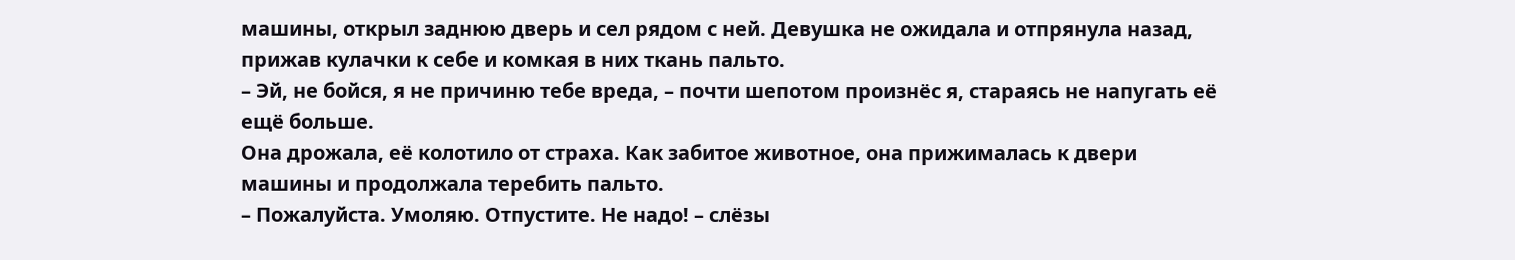машины, открыл заднюю дверь и сел рядом с ней. Девушка не ожидала и отпрянула назад, прижав кулачки к себе и комкая в них ткань пальто.
– Эй, не бойся, я не причиню тебе вреда, – почти шепотом произнёс я, стараясь не напугать её ещё больше.
Она дрожала, её колотило от страха. Как забитое животное, она прижималась к двери машины и продолжала теребить пальто.
– Пожалуйста. Умоляю. Отпустите. Не надо! – слёзы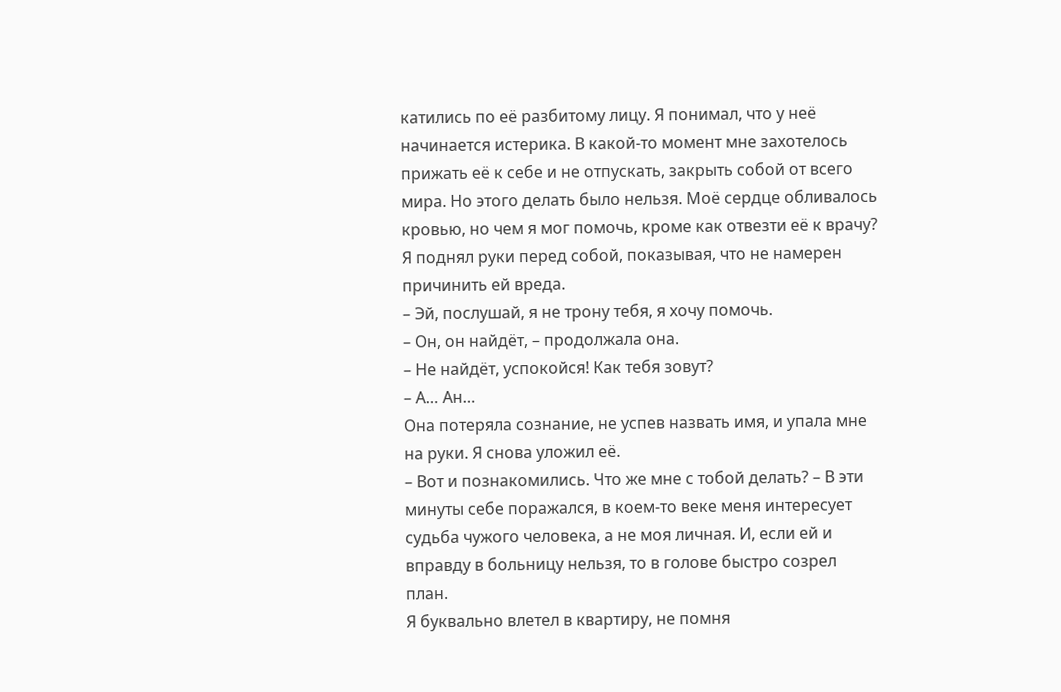катились по её разбитому лицу. Я понимал, что у неё начинается истерика. В какой-то момент мне захотелось прижать её к себе и не отпускать, закрыть собой от всего мира. Но этого делать было нельзя. Моё сердце обливалось кровью, но чем я мог помочь, кроме как отвезти её к врачу? Я поднял руки перед собой, показывая, что не намерен причинить ей вреда.
– Эй, послушай, я не трону тебя, я хочу помочь.
– Он, он найдёт, – продолжала она.
– Не найдёт, успокойся! Как тебя зовут?
– А… Ан…
Она потеряла сознание, не успев назвать имя, и упала мне на руки. Я снова уложил её.
– Вот и познакомились. Что же мне с тобой делать? – В эти минуты себе поражался, в коем-то веке меня интересует судьба чужого человека, а не моя личная. И, если ей и вправду в больницу нельзя, то в голове быстро созрел план.
Я буквально влетел в квартиру, не помня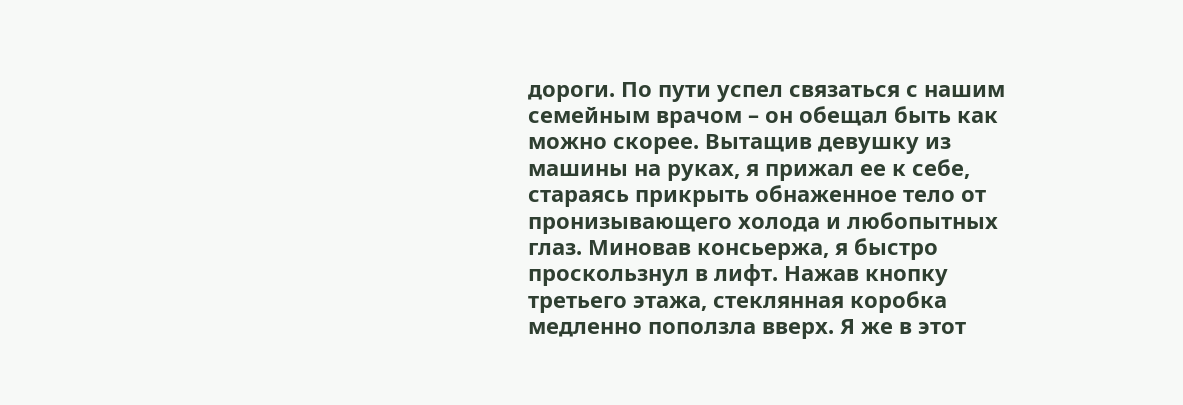дороги. По пути успел связаться с нашим семейным врачом – он обещал быть как можно скорее. Вытащив девушку из машины на руках, я прижал ее к себе, стараясь прикрыть обнаженное тело от пронизывающего холода и любопытных глаз. Миновав консьержа, я быстро проскользнул в лифт. Нажав кнопку третьего этажа, стеклянная коробка медленно поползла вверх. Я же в этот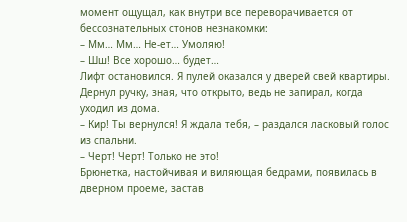момент ощущал, как внутри все переворачивается от бессознательных стонов незнакомки:
– Мм… Мм… Не-ет… Умоляю!
– Шш! Все хорошо… будет…
Лифт остановился. Я пулей оказался у дверей свей квартиры. Дернул ручку, зная, что открыто, ведь не запирал, когда уходил из дома.
– Кир! Ты вернулся! Я ждала тебя, – раздался ласковый голос из спальни.
– Черт! Черт! Только не это!
Брюнетка, настойчивая и виляющая бедрами, появилась в дверном проеме, застав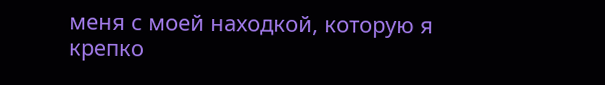меня с моей находкой, которую я крепко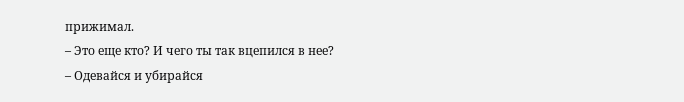прижимал.
– Это еще кто? И чего ты так вцепился в нее?
– Одевайся и убирайся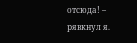отсюда! – рявкнул я.